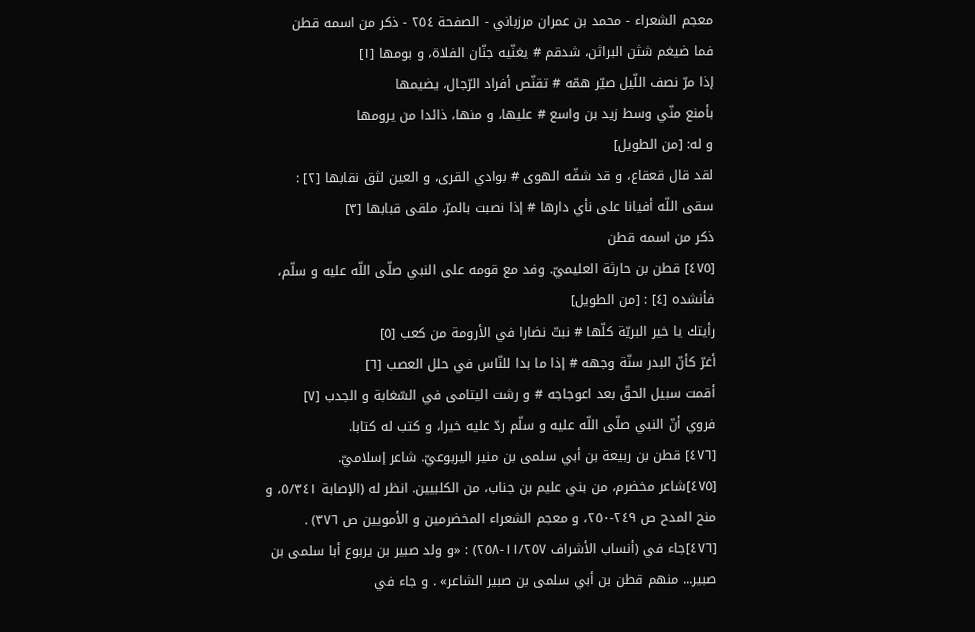معجم الشعراء - محمد بن عمران مرزباني - الصفحة ٢٥٤ - ذكر من اسمه قطن
فما ضيغم شثن البراثن، شدقم # يغنّيه جنّان الفلاة، و بومها [١]
إذا مرّ نصف اللّيل صيّر همّه # تقنّص أفراد الرّجال، يضيمها
بأمنع منّي وسط زيد بن واسع # عليها، و منها، ذائدا من يرومها
و له: [من الطويل]
لقد قال قعقاع، و قد شفّه الهوى # بوادي القرى، و العين لثق نقابها [٢] :
سقى اللّه أفيانا على نأي دارها # إذا نصبت بالمرّ، ملقى قبابها [٣]
ذكر من اسمه قطن
[٤٧٥] قطن بن حارثة العليميّ. وفد مع قومه على النبي صلّى اللّه عليه و سلّم، فأنشده [٤] : [من الطويل]
رأيتك يا خير البريّة كلّها # نبتّ نضارا في الأرومة من كعب [٥]
أغرّ كأنّ البدر سنّة وجهه # إذا ما بدا للنّاس في حلل العصب [٦]
أقمت سبيل الحقّ بعد اعوجاجه # و رشت اليتامى في السّغابة و الجدب [٧]
فروي أنّ النبي صلّى اللّه عليه و سلّم ردّ عليه خيرا، و كتب له كتابا.
[٤٧٦] قطن بن ربيعة بن أبي سلمى بن منير اليربوعيّ. شاعر إسلاميّ.
[٤٧٥]شاعر مخضرم، من بني عليم بن جناب، من الكلبيين. انظر له (الإصابة ٥/٣٤١، و منح المدح ص ٢٤٩-٢٥٠، و معجم الشعراء المخضرمين و الأمويين ص ٣٧٦) .
[٤٧٦]جاء في (أنساب الأشراف ١١/٢٥٧-٢٥٨) : «و ولد صبير بن يربوع أبا سلمى بن صبير... منهم قطن بن أبي سلمى بن صبير الشاعر» . و جاء في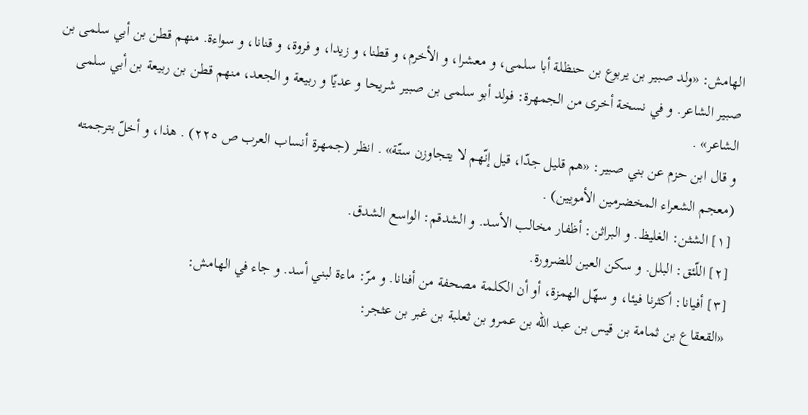الهامش: «ولد صبير بن يربوع بن حنظلة أبا سلمى، و معشرا، و الأخرم، و قطنا، و زيدا، و فروة، و قنانا، و سواءة. منهم قطن بن أبي سلمى بن صبير الشاعر. و في نسخة أخرى من الجمهرة: فولد أبو سلمى بن صبير شريحا و عديّا و ربيعة و الجعد، منهم قطن بن ربيعة بن أبي سلمى الشاعر» .
و قال ابن حزم عن بني صبير: «هم قليل جدّا، قيل إنّهم لا يتجاوزن ستّة» . انظر (جمهرة أنساب العرب ص ٢٢٥) . هذا، و أخلّ بترجمته (معجم الشعراء المخضرمين الأمويين) .
[١] الشثن: الغليظ. و البراثن: أظفار مخالب الأسد. و الشدقم: الواسع الشدق.
[٢] اللّئق: البلل. و سكن العين للضرورة.
[٣] أفيانا: أكثرنا فيئا، و سهّل الهمزة، أو أن الكلمة مصحفة من أفنانا. و مرّ: ماءة لبني أسد. و جاء في الهامش:
«القعقاع بن ثمامة بن قيس بن عبد اللّه بن عمرو بن ثعلبة بن غبر بن عثجر: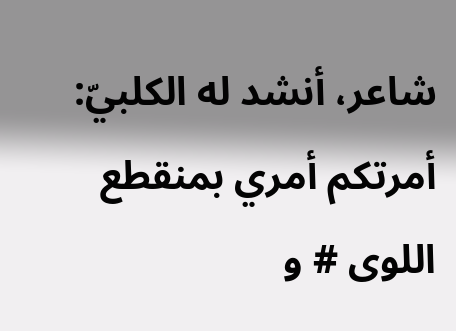شاعر، أنشد له الكلبيّ:
أمرتكم أمري بمنقطع اللوى # و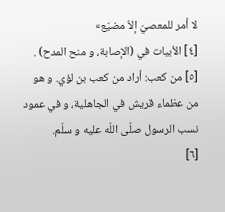لا أمر للمعصيّ إلاّ مضيّع»
[٤] الأبيات في (الإصابة، و منح المدح) .
[٥] من كعب: أراد من كعب بن لؤي. و هو من عظماء قريش في الجاهلية، و في عمود نسب الرسول صلّى اللّه عليه و سلّم.
[٦]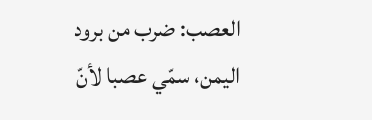العصب: ضرب من برود اليمن، سمّي عصبا لأنّ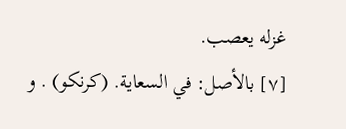غزله يعصب.
[٧] بالأصل: في السعاية. (كرنكو) . و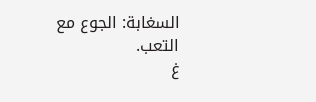السغابة: الجوع مع التعب.
غ